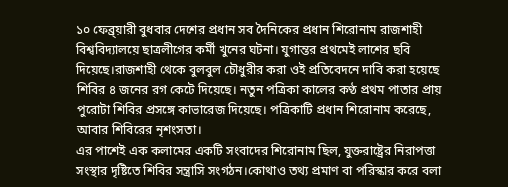১০ ফেব্র্য়ারী বুধবার দেশের প্রধান সব দৈনিকের প্রধান শিরোনাম রাজশাহী বিশ্ববিদ্যালয়ে ছাত্রলীগের কর্মী খুনের ঘটনা। যুগান্তর প্রথমেই লাশের ছবি দিয়েছে।রাজশাহী থেকে বুলবুল চৌধুরীর করা ওই প্রতিবেদনে দাবি করা হয়েছে শিবির ৪ জনের রগ কেটে দিয়েছে। নতুন পত্রিকা কালের কণ্ঠ প্রথম পাতার প্রায় পুরোটা শিবির প্রসঙ্গে কাভারেজ দিয়েছে। পত্রিকাটি প্রধান শিরোনাম করেছে, আবার শিবিরের নৃশংসতা।
এর পাশেই এক কলামের একটি সংবাদের শিরোনাম ছিল, যুক্তরাষ্ট্রের নিরাপত্তা সংস্থার দৃষ্টিতে শিবির সন্ত্রাসি সংগঠন।কোথাও তথ্য প্রমাণ বা পরিস্কার করে বলা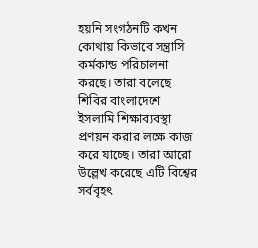হয়নি সংগঠনটি কখন কোথায় কিভাবে সন্ত্রাসি কর্মকান্ড পরিচালনা করছে। তারা বলেছে শিবির বাংলাদেশে ইসলামি শিক্ষাব্যবস্থা প্রণয়ন করার লক্ষে কাজ করে যাচ্ছে। তারা আরো উল্লেখ করেছে এটি বিশ্বের সর্ববৃহৎ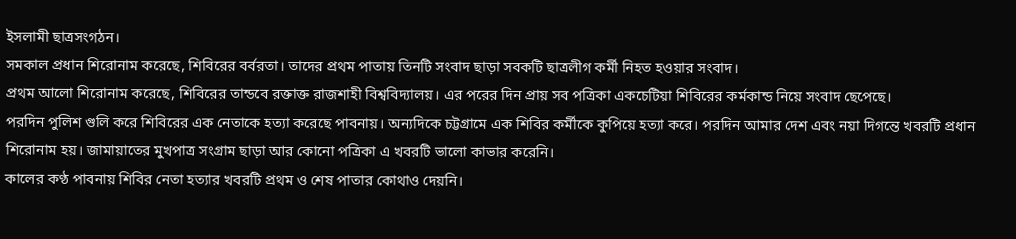ইসলামী ছাত্রসংগঠন।
সমকাল প্রধান শিরোনাম করেছে, শিবিরের বর্বরতা। তাদের প্রথম পাতায় তিনটি সংবাদ ছাড়া সবকটি ছাত্রলীগ কর্মী নিহত হওয়ার সংবাদ।
প্রথম আলো শিরোনাম করেছে, শিবিরের তান্ডবে রক্তাক্ত রাজশাহী বিশ্ববিদ্যালয়। এর পরের দিন প্রায় সব পত্রিকা একচেটিয়া শিবিরের কর্মকান্ড নিয়ে সংবাদ ছেপেছে।
পরদিন পুলিশ গুলি করে শিবিরের এক নেতাকে হত্যা করেছে পাবনায়। অন্যদিকে চট্টগ্রামে এক শিবির কর্মীকে কুপিয়ে হত্যা করে। পরদিন আমার দেশ এবং নয়া দিগন্তে খবরটি প্রধান শিরোনাম হয়। জামায়াতের মুখপাত্র সংগ্রাম ছাড়া আর কোনো পত্রিকা এ খবরটি ভালো কাভার করেনি।
কালের কণ্ঠ পাবনায় শিবির নেতা হত্যার খবরটি প্রথম ও শেষ পাতার কোথাও দেয়নি।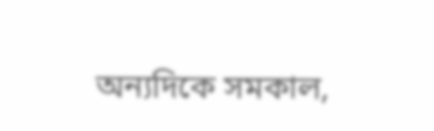অন্যদিকে সমকাল,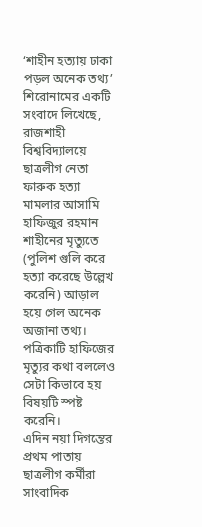‘শাহীন হত্যায় ঢাকা পড়ল অনেক তথ্য’ শিরোনামের একটি সংবাদে লিখেছে, রাজশাহী বিশ্ববিদ্যালয়ে ছাত্রলীগ নেতা ফারুক হত্যা মামলার আসামি হাফিজুর রহমান শাহীনের মৃত্যুতে (পুলিশ গুলি করে হত্যা করেছে উল্লেখ করেনি) আড়াল হয়ে গেল অনেক অজানা তথ্য। পত্রিকাটি হাফিজের মৃত্যুর কথা বললেও সেটা কিভাবে হয় বিষয়টি স্পষ্ট করেনি।
এদিন নয়া দিগন্তের প্রথম পাতায় ছাত্রলীগ কর্মীরা সাংবাদিক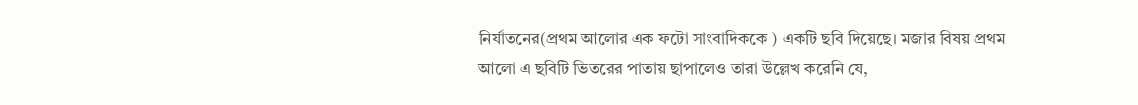নির্যাতনের(প্রথম আলোর এক ফটো সাংবাদিককে ) একটি ছবি দিয়েছে। মজার বিষয় প্রথম আলো এ ছবিটি ভিতরের পাতায় ছাপালেও তারা উল্লেখ করেনি যে,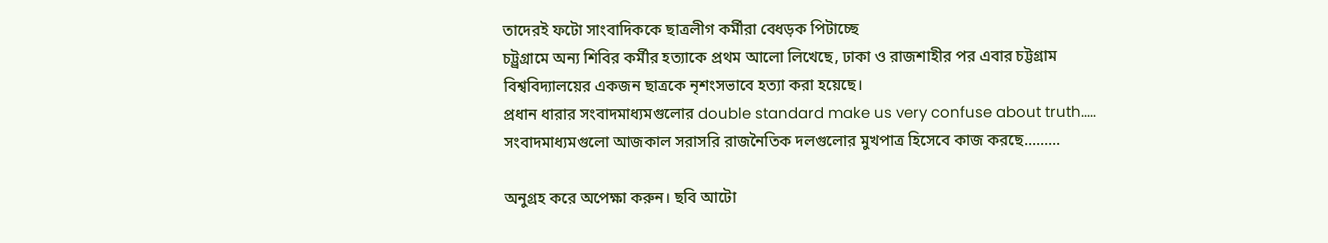তাদেরই ফটো সাংবাদিককে ছাত্রলীগ কর্মীরা বেধড়ক পিটাচ্ছে
চট্ট্রগ্রামে অন্য শিবির কর্মীর হত্যাকে প্রথম আলো লিখেছে, ঢাকা ও রাজশাহীর পর এবার চট্টগ্রাম বিশ্ববিদ্যালয়ের একজন ছাত্রকে নৃশংসভাবে হত্যা করা হয়েছে।
প্রধান ধারার সংবাদমাধ্যমগুলোর double standard make us very confuse about truth.....
সংবাদমাধ্যমগুলো আজকাল সরাসরি রাজনৈতিক দলগুলোর মুখপাত্র হিসেবে কাজ করছে.........

অনুগ্রহ করে অপেক্ষা করুন। ছবি আটো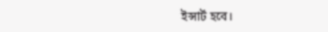ইন্সার্ট হবে।